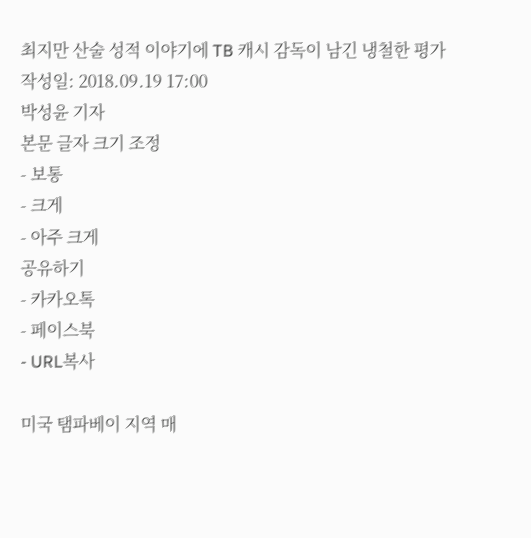최지만 산술 성적 이야기에 TB 캐시 감독이 남긴 냉철한 평가
작성일: 2018.09.19 17:00
박성윤 기자
본문 글자 크기 조정
- 보통
- 크게
- 아주 크게
공유하기
- 카카오톡
- 페이스북
- URL복사

미국 탬파베이 지역 매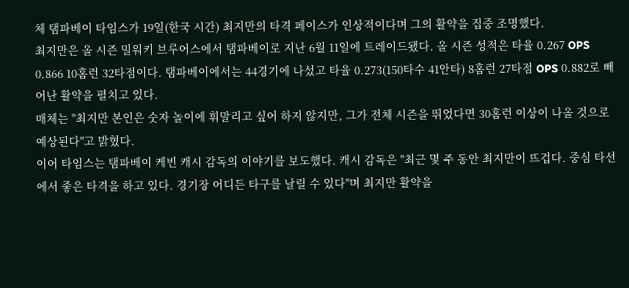체 탬파베이 타임스가 19일(한국 시간) 최지만의 타격 페이스가 인상적이다며 그의 활약을 집중 조명했다.
최지만은 올 시즌 밀워키 브루어스에서 탬파베이로 지난 6월 11일에 트레이드됐다. 올 시즌 성적은 타율 0.267 OPS 0.866 10홈런 32타점이다. 탬파베이에서는 44경기에 나섰고 타율 0.273(150타수 41안타) 8홈런 27타점 OPS 0.882로 빼어난 활약을 펼치고 있다.
매체는 "최지만 본인은 숫자 놀이에 휘말리고 싶어 하지 않지만, 그가 전체 시즌을 뛰었다면 30홈런 이상이 나올 것으로 예상된다"고 밝혔다.
이어 타임스는 탬파베이 케빈 캐시 감독의 이야기를 보도했다. 캐시 감독은 "최근 몇 주 동안 최지만이 뜨겁다. 중심 타선에서 좋은 타격을 하고 있다. 경기장 어디든 타구를 날릴 수 있다"며 최지만 활약을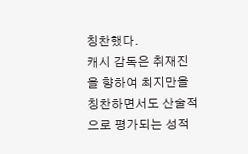칭찬했다.
캐시 감독은 취재진을 향하여 최지만을 칭찬하면서도 산술적으로 평가되는 성적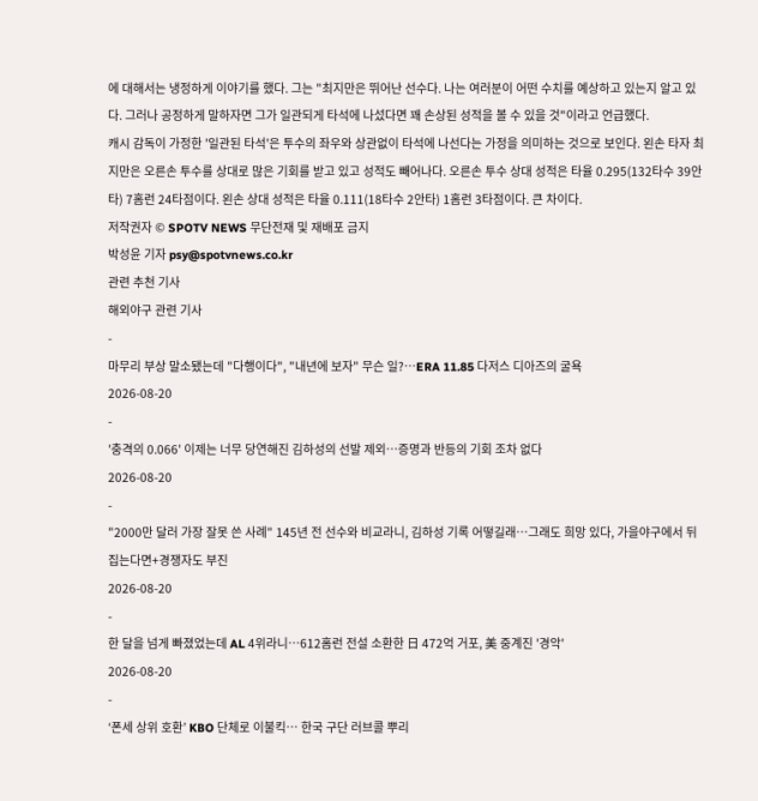에 대해서는 냉정하게 이야기를 했다. 그는 "최지만은 뛰어난 선수다. 나는 여러분이 어떤 수치를 예상하고 있는지 알고 있다. 그러나 공정하게 말하자면 그가 일관되게 타석에 나섰다면 꽤 손상된 성적을 볼 수 있을 것"이라고 언급했다.
캐시 감독이 가정한 '일관된 타석'은 투수의 좌우와 상관없이 타석에 나선다는 가정을 의미하는 것으로 보인다. 왼손 타자 최지만은 오른손 투수를 상대로 많은 기회를 받고 있고 성적도 빼어나다. 오른손 투수 상대 성적은 타율 0.295(132타수 39안타) 7홈런 24타점이다. 왼손 상대 성적은 타율 0.111(18타수 2안타) 1홈런 3타점이다. 큰 차이다.
저작권자 © SPOTV NEWS 무단전재 및 재배포 금지
박성윤 기자 psy@spotvnews.co.kr
관련 추천 기사
해외야구 관련 기사
-
마무리 부상 말소됐는데 "다행이다", "내년에 보자" 무슨 일?…ERA 11.85 다저스 디아즈의 굴욕
2026-08-20
-
'충격의 0.066' 이제는 너무 당연해진 김하성의 선발 제외…증명과 반등의 기회 조차 없다
2026-08-20
-
"2000만 달러 가장 잘못 쓴 사례" 145년 전 선수와 비교라니, 김하성 기록 어떻길래…그래도 희망 있다, 가을야구에서 뒤집는다면+경쟁자도 부진
2026-08-20
-
한 달을 넘게 빠졌었는데 AL 4위라니…612홈런 전설 소환한 日 472억 거포, 美 중계진 '경악'
2026-08-20
-
‘폰세 상위 호환’ KBO 단체로 이불킥… 한국 구단 러브콜 뿌리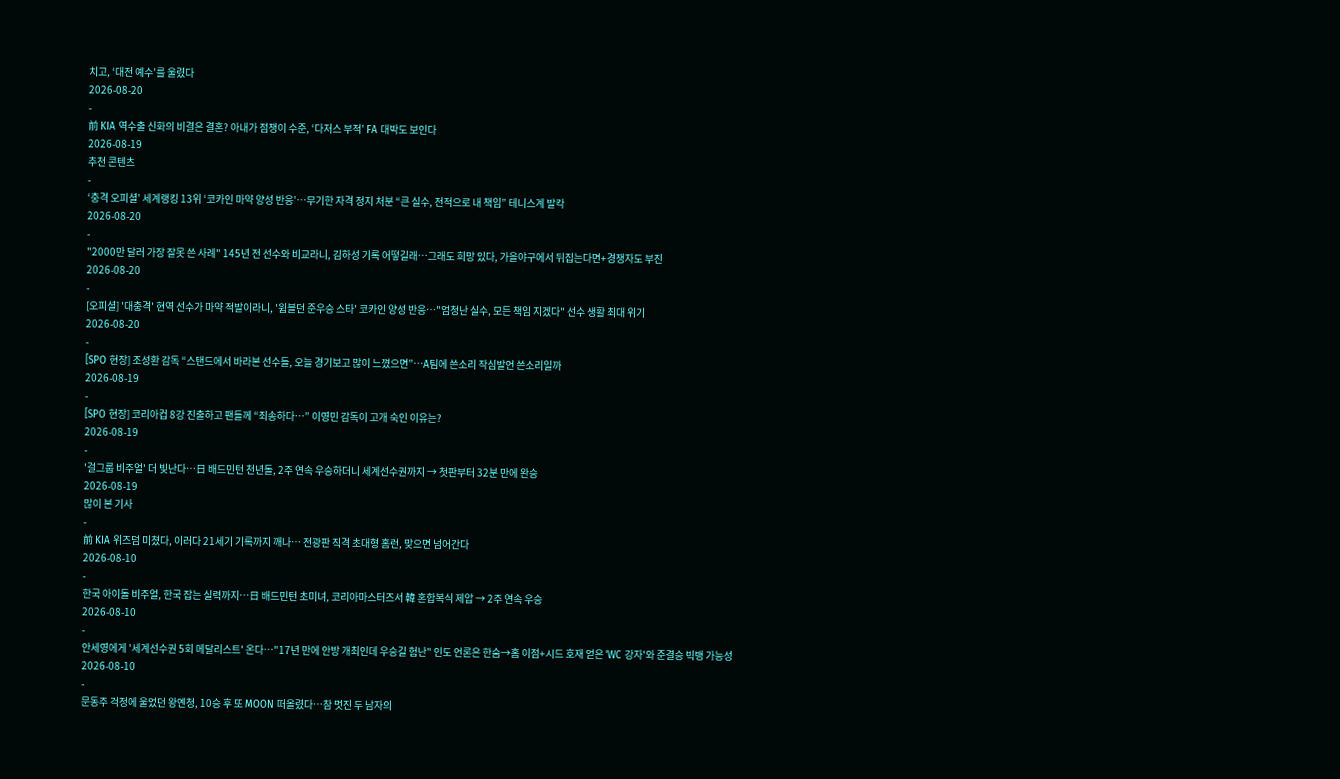치고, ‘대전 예수’를 울렸다
2026-08-20
-
前 KIA 역수출 신화의 비결은 결혼? 아내가 점쟁이 수준, ‘다저스 부적’ FA 대박도 보인다
2026-08-19
추천 콘텐츠
-
‘충격 오피셜’ 세계랭킹 13위 ‘코카인 마약 양성 반응’…무기한 자격 정지 처분 “큰 실수, 전적으로 내 책임” 테니스계 발칵
2026-08-20
-
"2000만 달러 가장 잘못 쓴 사례" 145년 전 선수와 비교라니, 김하성 기록 어떻길래…그래도 희망 있다, 가을야구에서 뒤집는다면+경쟁자도 부진
2026-08-20
-
[오피셜] '대충격' 현역 선수가 마약 적발이라니, '윔블던 준우승 스타' 코카인 양성 반응…"엄청난 실수, 모든 책임 지겠다" 선수 생활 최대 위기
2026-08-20
-
[SPO 현장] 조성환 감독 “스탠드에서 바라본 선수들, 오늘 경기보고 많이 느꼈으면”…A팀에 쓴소리 작심발언 쓴소리일까
2026-08-19
-
[SPO 현장] 코리아컵 8강 진출하고 팬들께 “죄송하다…” 이영민 감독이 고개 숙인 이유는?
2026-08-19
-
'걸그룹 비주얼' 더 빛난다…日 배드민턴 천년돌, 2주 연속 우승하더니 세계선수권까지 → 첫판부터 32분 만에 완승
2026-08-19
많이 본 기사
-
前 KIA 위즈덤 미쳤다, 이러다 21세기 기록까지 깨나… 전광판 직격 초대형 홈런, 맞으면 넘어간다
2026-08-10
-
한국 아이돌 비주얼, 한국 잡는 실력까지…日 배드민턴 초미녀, 코리아마스터즈서 韓 혼합복식 제압 → 2주 연속 우승
2026-08-10
-
안세영에게 '세계선수권 5회 메달리스트' 온다…"17년 만에 안방 개최인데 우승길 험난" 인도 언론은 한숨→홈 이점+시드 호재 얻은 'WC 강자'와 준결승 빅뱅 가능성
2026-08-10
-
문동주 걱정에 울었던 왕옌청, 10승 후 또 MOON 떠올렸다…참 멋진 두 남자의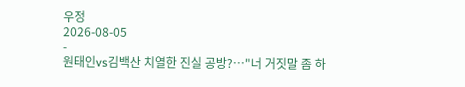우정
2026-08-05
-
원태인vs김백산 치열한 진실 공방?…"너 거짓말 좀 하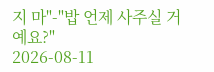지 마"-"밥 언제 사주실 거예요?"
2026-08-11